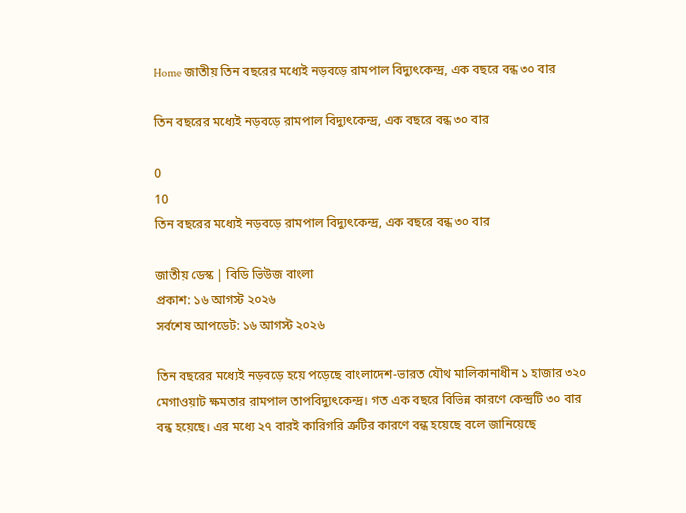Home জাতীয় তিন বছরের মধ্যেই নড়বড়ে রামপাল বিদ্যুৎকেন্দ্র, এক বছরে বন্ধ ৩০ বার

তিন বছরের মধ্যেই নড়বড়ে রামপাল বিদ্যুৎকেন্দ্র, এক বছরে বন্ধ ৩০ বার

0
10
তিন বছরের মধ্যেই নড়বড়ে রামপাল বিদ্যুৎকেন্দ্র, এক বছরে বন্ধ ৩০ বার

জাতীয় ডেস্ক | বিডি ভিউজ বাংলা
প্রকাশ: ১৬ আগস্ট ২০২৬
সর্বশেষ আপডেট: ১৬ আগস্ট ২০২৬

তিন বছরের মধ্যেই নড়বড়ে হয়ে পড়েছে বাংলাদেশ-ভারত যৌথ মালিকানাধীন ১ হাজার ৩২০ মেগাওয়াট ক্ষমতার রামপাল তাপবিদ্যুৎকেন্দ্র। গত এক বছরে বিভিন্ন কারণে কেন্দ্রটি ৩০ বার বন্ধ হয়েছে। এর মধ্যে ২৭ বারই কারিগরি ত্রুটির কারণে বন্ধ হয়েছে বলে জানিয়েছে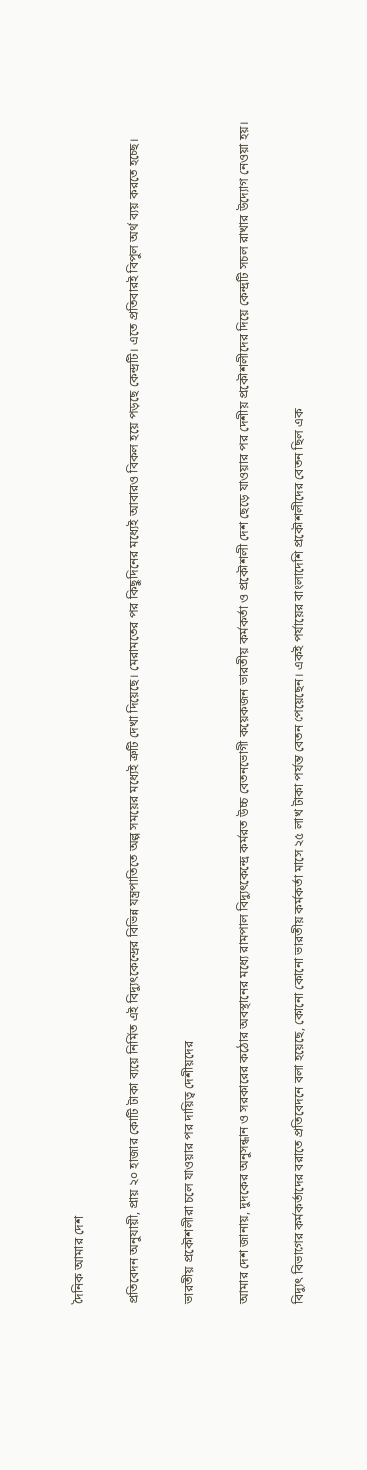দৈনিক আমার দেশ

প্রতিবেদন অনুযায়ী, প্রায় ২০ হাজার কোটি টাকা ব্যয়ে নির্মিত এই বিদ্যুৎকেন্দ্রের বিভিন্ন যন্ত্রপাতিতে অল্প সময়ের মধ্যেই ত্রুটি দেখা দিয়েছে। মেরামতের পর কিছুদিনের মধ্যেই আবারও বিকল হয়ে পড়ছে কেন্দ্রটি। এতে প্রতিবারই বিপুল অর্থ ব্যয় করতে হচ্ছে।

ভারতীয় প্রকৌশলীরা চলে যাওয়ার পর দায়িত্ব দেশীয়দের

আমার দেশ জানায়, দুদকের অনুসন্ধান ও সরকারের কঠোর অবস্থানের মধ্যে রামপাল বিদ্যুৎকেন্দ্রে কর্মরত উচ্চ বেতনভোগী কয়েকজন ভারতীয় কর্মকর্তা ও প্রকৌশলী দেশ ছেড়ে যাওয়ার পর দেশীয় প্রকৌশলীদের দিয়ে কেন্দ্রটি সচল রাখার উদ্যোগ নেওয়া হয়।

বিদ্যুৎ বিভাগের কর্মকর্তাদের বরাতে প্রতিবেদনে বলা হয়েছে, কোনো কোনো ভারতীয় কর্মকর্তা মাসে ২৫ লাখ টাকা পর্যন্ত বেতন পেয়েছেন। একই পর্যায়ের বাংলাদেশি প্রকৌশলীদের বেতন ছিল এক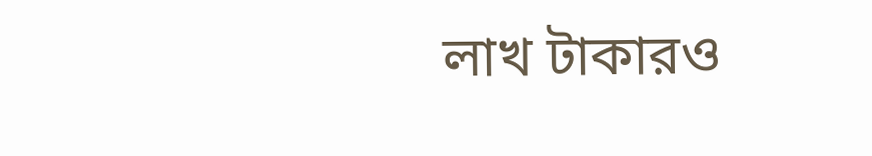লাখ টাকারও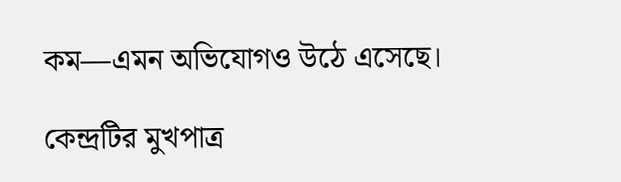কম—এমন অভিযোগও উঠে এসেছে।

কেন্দ্রটির মুখপাত্র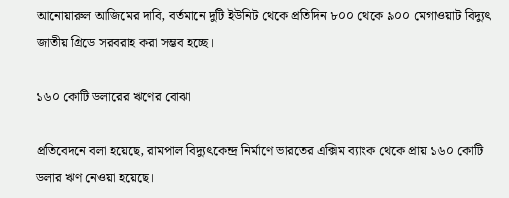আনোয়ারুল আজিমের দাবি, বর্তমানে দুটি ইউনিট থেকে প্রতিদিন ৮০০ থেকে ৯০০ মেগাওয়াট বিদ্যুৎ জাতীয় গ্রিডে সরবরাহ করা সম্ভব হচ্ছে।

১৬০ কোটি ডলারের ঋণের বোঝা

প্রতিবেদনে বলা হয়েছে, রামপাল বিদ্যুৎকেন্দ্র নির্মাণে ভারতের এক্সিম ব্যাংক থেকে প্রায় ১৬০ কোটি ডলার ঋণ নেওয়া হয়েছে।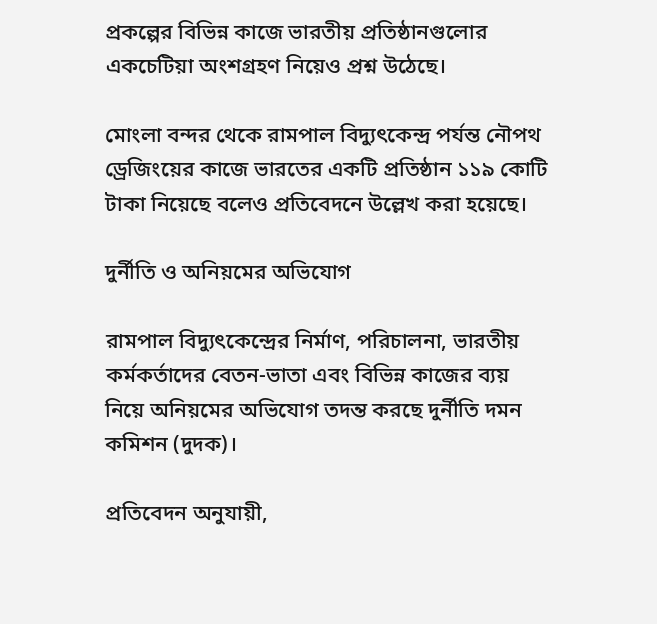প্রকল্পের বিভিন্ন কাজে ভারতীয় প্রতিষ্ঠানগুলোর একচেটিয়া অংশগ্রহণ নিয়েও প্রশ্ন উঠেছে।

মোংলা বন্দর থেকে রামপাল বিদ্যুৎকেন্দ্র পর্যন্ত নৌপথ ড্রেজিংয়ের কাজে ভারতের একটি প্রতিষ্ঠান ১১৯ কোটি টাকা নিয়েছে বলেও প্রতিবেদনে উল্লেখ করা হয়েছে।

দুর্নীতি ও অনিয়মের অভিযোগ

রামপাল বিদ্যুৎকেন্দ্রের নির্মাণ, পরিচালনা, ভারতীয় কর্মকর্তাদের বেতন-ভাতা এবং বিভিন্ন কাজের ব্যয় নিয়ে অনিয়মের অভিযোগ তদন্ত করছে দুর্নীতি দমন কমিশন (দুদক)।

প্রতিবেদন অনুযায়ী,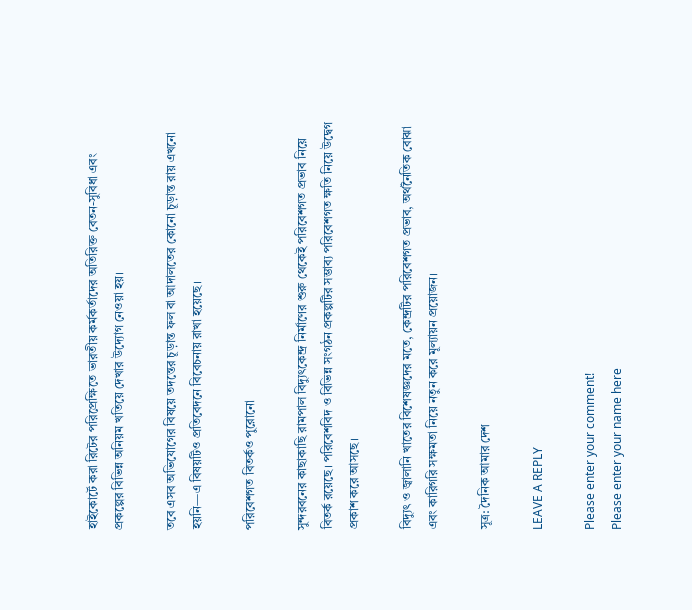হাইকোর্টে করা রিটের পরিপ্রেক্ষিতে ভারতীয় কর্মকর্তাদের অতিরিক্ত বেতন-সুবিধা এবং প্রকল্পের বিভিন্ন অনিয়ম খতিয়ে দেখার উদ্যোগ নেওয়া হয়।

তবে এসব অভিযোগের বিষয়ে তদন্তের চূড়ান্ত ফল বা আদালতের কোনো চূড়ান্ত রায় এখনো হয়নি—এ বিষয়টিও প্রতিবেদনে বিবেচনায় রাখা হয়েছে।

পরিবেশগত বিতর্কও পুরোনো

সুন্দরবনের কাছাকাছি রামপাল বিদ্যুৎকেন্দ্র নির্মাণের শুরু থেকেই পরিবেশগত প্রভাব নিয়ে বিতর্ক রয়েছে। পরিবেশবিদ ও বিভিন্ন সংগঠন প্রকল্পটির সম্ভাব্য পরিবেশগত ক্ষতি নিয়ে উদ্বেগ প্রকাশ করে আসছে।

বিদ্যুৎ ও জ্বালানি খাতের বিশেষজ্ঞদের মতে, কেন্দ্রটির পরিবেশগত প্রভাব, অর্থনৈতিক বোঝা এবং কারিগরি সক্ষমতা নিয়ে নতুন করে মূল্যায়ন প্রয়োজন।

সূত্র: দৈনিক আমার দেশ

LEAVE A REPLY

Please enter your comment!
Please enter your name here